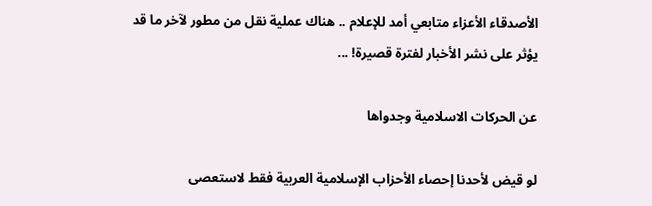الأصدقاء الأعزاء متابعي أمد للإعلام .. هناك عملية نقل من مطور لآخر ما قد يؤثر على نشر الأخبار لفترة قصيرة! ...

عن الحركات الاسلامية وجدواها

لو قيض لأحدنا إحصاء الأحزاب الإسلامية العربية فقط لاستعصى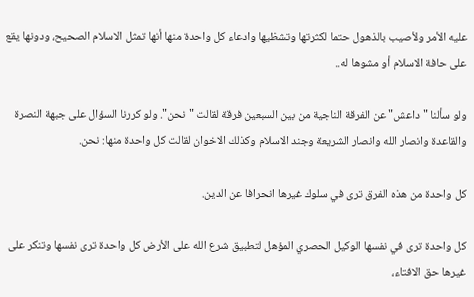عليه الأمر ولأصيب بالذهول حتما لكثرتها وتشظيها وادعاء كل واحدة منها أنها تمثل الاسلام الصحيح، ودونها يقع على حافة الاسلام أو مشوها له..

ولو سألنا "داعش" عن الفرقة الناجية من بين السبعين فرقة لقالت "نحن". ولو كررنا السؤال على جبهة النصرة والقاعدة وانصار الله وانصار الشريعة وجند الاسلام وكذلك الاخوان لقالت كل واحدة منها: نحن.

كل واحدة من هذه الفرق ترى في سلوك غيرها انحرافا عن الدين.

كل واحدة ترى في نفسها الوكيل الحصري المؤهل لتطبيق شرع الله على الأرض كل واحدة ترى نفسها وتنكر على غيرها حق الافتاء،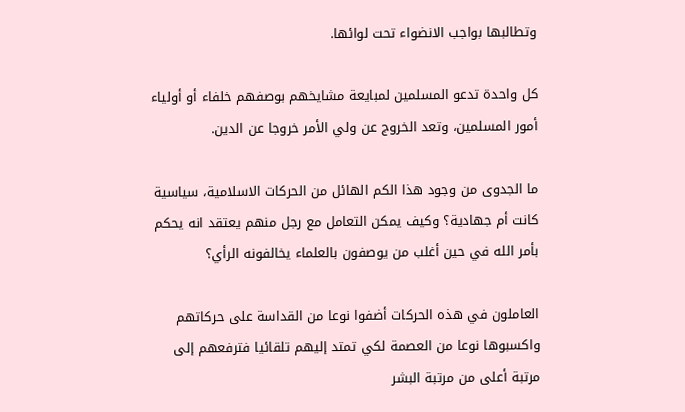وتطالبها بواجب الانضواء تحت لوائها.

كل واحدة تدعو المسلمين لمبايعة مشايخهم بوصفهم خلفاء أو أولياء أمور المسلمين، وتعد الخروج عن ولي الأمر خروجا عن الدين.

ما الجدوى من وجود هذا الكم الهائل من الحركات الاسلامية، سياسية كانت أم جهادية؟ وكيف يمكن التعامل مع رجل منهم يعتقد انه يحكم بأمر الله في حين أغلب من يوصفون بالعلماء يخالفونه الرأي؟

العاملون في هذه الحركات أضفوا نوعا من القداسة على حركاتهم واكسبوها نوعا من العصمة لكي تمتد إليهم تلقائيا فترفعهم إلى مرتبة أعلى من مرتبة البشر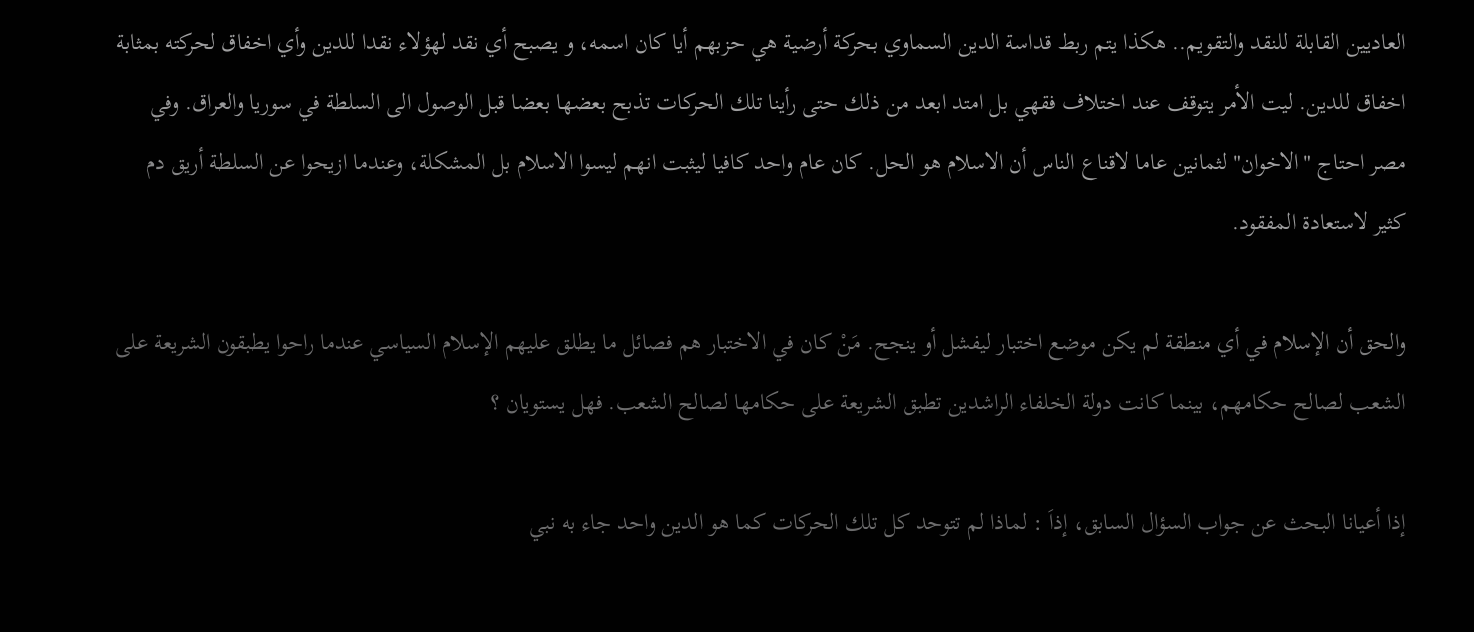العاديين القابلة للنقد والتقويم.. هكذا يتم ربط قداسة الدين السماوي بحركة أرضية هي حزبهم أيا كان اسمه، و يصبح أي نقد لهؤلاء نقدا للدين وأي اخفاق لحركته بمثابة اخفاق للدين. ليت الأمر يتوقف عند اختلاف فقهي بل امتد ابعد من ذلك حتى رأينا تلك الحركات تذبح بعضها بعضا قبل الوصول الى السلطة في سوريا والعراق. وفي مصر احتاج "الاخوان" لثمانين عاما لاقناع الناس أن الاسلام هو الحل. كان عام واحد كافيا ليثبت انهم ليسوا الاسلام بل المشكلة، وعندما ازيحوا عن السلطة أريق دم كثير لاستعادة المفقود.

والحق أن الإسلام في أي منطقة لم يكن موضع اختبار ليفشل أو ينجح. مَنْ كان في الاختبار هم فصائل ما يطلق عليهم الإسلام السياسي عندما راحوا يطبقون الشريعة على الشعب لصالح حكامهم، بينما كانت دولة الخلفاء الراشدين تطبق الشريعة على حكامها لصالح الشعب. فهل يستويان ؟

إذا أعيانا البحث عن جواب السؤال السابق، إذاَ : لماذا لم تتوحد كل تلك الحركات كما هو الدين واحد جاء به نبي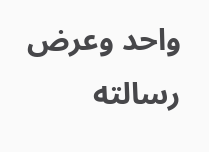واحد وعرض رسالته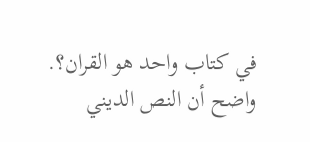في كتاب واحد هو القران؟. واضح أن النص الديني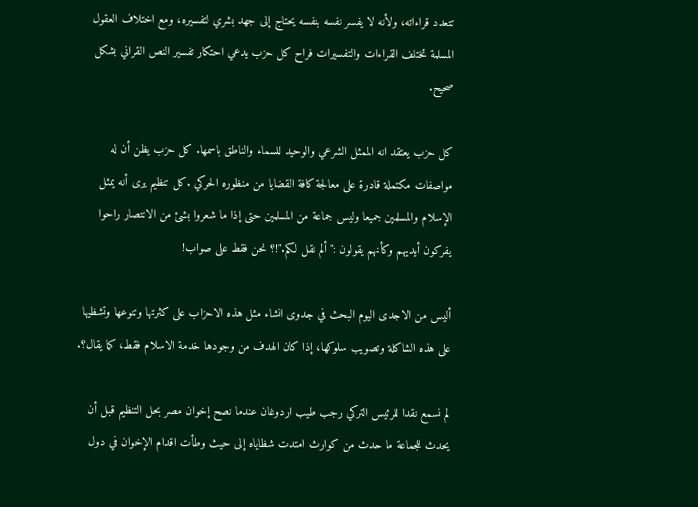تتعدد قراءاته، ولأنه لا يفسر نفسه بنفسه يحتاج إلى جهد بشري لتفسيره، ومع اختلاف العقول المسلمة تختلف القراءات والتفسيرات فراح كل حزب يدعي احتكار تفسير النص القراني بشكل صحيح.

كل حزب يعتقد انه الممثل الشرعي والوحيد للسماء والناطق باسمها. كل حزب يظن أن له مواصفات مكتملة قادرة على معالجة كافة القضايا من منظوره الحركي .كل تنظيم يرى أنه يمثل الإسلام والمسلمين جميعا وليس جماعة من المسلمين حتى إذا ما شعروا بشئ من الانتصار راحوا يفركون أيديهم وكأنهم يقولون :"ألم نقل لكم."!؟ نحن فقط على صواب!

أليس من الاجدى اليوم البحث في جدوى انشاء مثل هذه الاحزاب على كثرتها وتنوعها وتشظيها على هذه الشاكلة وتصويب سلوكها، إذا كان الهدف من وجودها خدمة الاسلام فقط، كما يقال؟.

لم نسمع نقدا للرئيس التركي رجب طيب اردوغان عندما نصح إخوان مصر بحل التنظيم قبل أن يحدث للجماعة ما حدث من كوارث امتدت شظاياه إلى حيث وطأت اقدام الإخوان في دول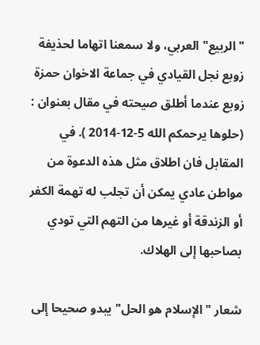"الربيع" العربي، ولا سمعنا اتهاما لحذيفة زوبع نجل القيادي في جماعة الاخوان حمزة زوبع عندما أطلق صيحته في مقال بعنوان : (حلوها يرحمكم الله 5-12-2014 ). في المقابل فان اطلاق مثل هذه الدعوة من مواطن عادي يمكن أن تجلب له تهمة الكفر أو الزندقة أو غيرها من التهم التي تودي بصاحبها إلى الهلاك.

شعار "الإسلام هو الحل" يبدو صحيحا إلى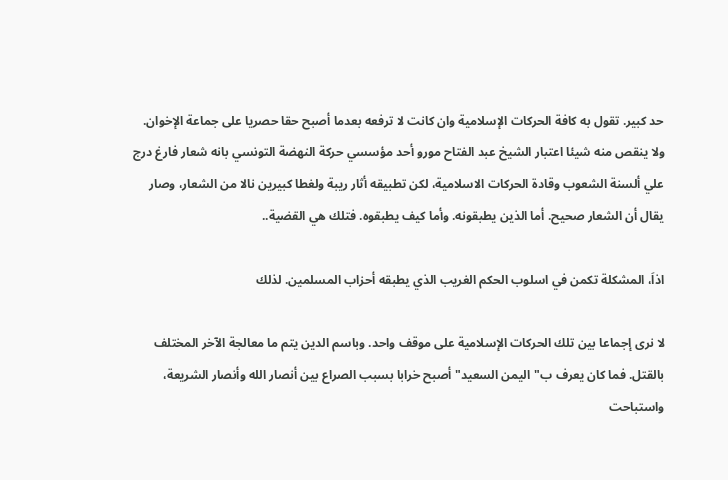حد كبير. تقول به كافة الحركات الإسلامية وان كانت لا ترفعه بعدما أصبح حقا حصريا على جماعة الإخوان. ولا ينقص منه شيئا اعتبار الشيخ عبد الفتاح مورو أحد مؤسسي حركة النهضة التونسي بانه شعار فارغ درج علي ألسنة الشعوب وقادة الحركات الاسلامية، لكن تطبيقه أثار ريبة ولغطا كبيرين نالا من الشعار، وصار يقال أن الشعار صحيح. أما الذين يطبقونه. وأما كيف يطبقوه. فتلك هي القضية..

اذاَ، المشكلة تكمن في اسلوب الحكم الغريب الذي يطبقه أحزاب المسلمين. لذلك

لا نرى إجماعا بين تلك الحركات الإسلامية على موقف واحد. وباسم الدين يتم ما معالجة الآخر المختلف بالقتل. فما كان يعرف ب"اليمن السعيد" أصبح خرابا بسبب الصراع بين أنصار الله وأنصار الشريعة، واستباحت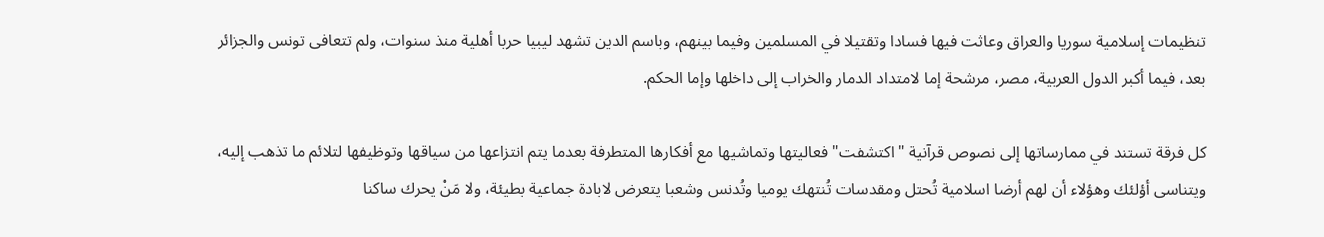تنظيمات إسلامية سوريا والعراق وعاثت فيها فسادا وتقتيلا في المسلمين وفيما بينهم، وباسم الدين تشهد ليبيا حربا أهلية منذ سنوات، ولم تتعافى تونس والجزائر بعد، فيما أكبر الدول العربية، مصر، مرشحة إما لامتداد الدمار والخراب إلى داخلها وإما الحكم.

كل فرقة تستند في ممارساتها إلى نصوص قرآنية "اكتشفت" فعاليتها وتماشيها مع أفكارها المتطرفة بعدما يتم انتزاعها من سياقها وتوظيفها لتلائم ما تذهب إليه، ويتناسى أؤلئك وهؤلاء أن لهم أرضا اسلامية تُحتل ومقدسات تُنتهك يوميا وتُدنس وشعبا يتعرض لابادة جماعية بطيئة، ولا مَنْ يحرك ساكنا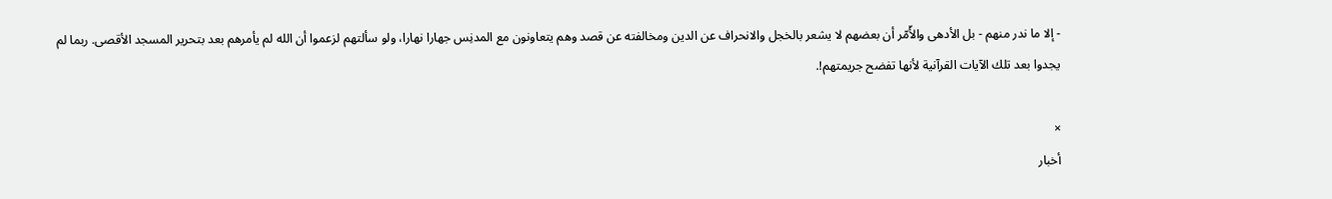- إلا ما ندر منهم - بل الأدهى والأّمّر أن بعضهم لا يشعر بالخجل والانحراف عن الدين ومخالفته عن قصد وهم يتعاونون مع المدنِس جهارا نهارا، ولو سألتهم لزعموا أن الله لم يأمرهم بعد بتحرير المسجد الأقصى. ربما لم يجدوا بعد تلك الآيات القرآنية لأنها تفضح جريمتهم!.

×
أخبار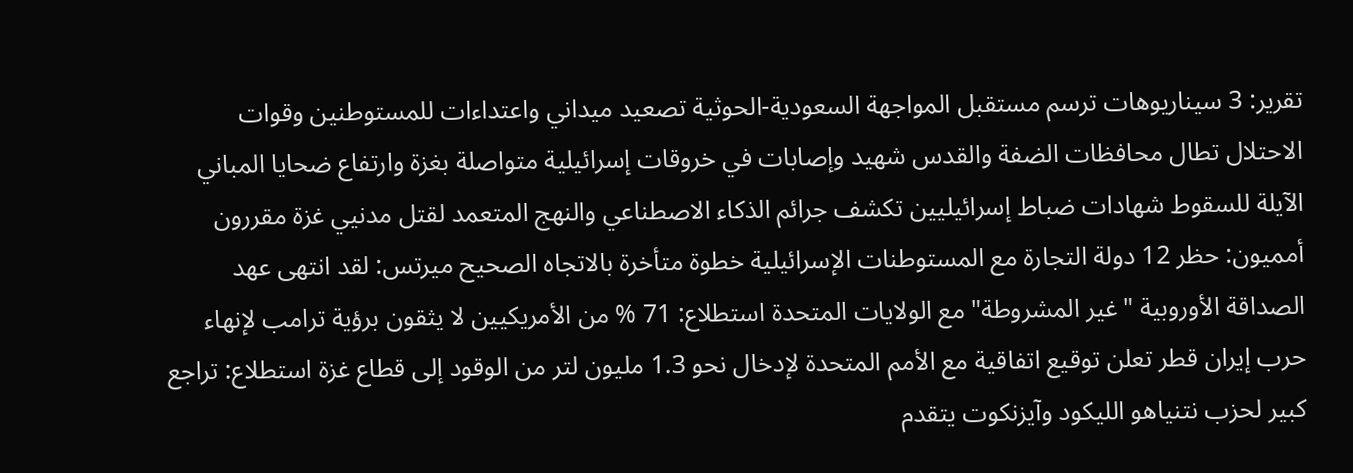تقرير: 3 سيناريوهات ترسم مستقبل المواجهة السعودية-الحوثية تصعيد ميداني واعتداءات للمستوطنين وقوات الاحتلال تطال محافظات الضفة والقدس شهيد وإصابات في خروقات إسرائيلية متواصلة بغزة وارتفاع ضحايا المباني الآيلة للسقوط شهادات ضباط إسرائيليين تكشف جرائم الذكاء الاصطناعي والنهج المتعمد لقتل مدنيي غزة مقررون أمميون: حظر 12 دولة التجارة مع المستوطنات الإسرائيلية خطوة متأخرة بالاتجاه الصحيح ميرتس: لقد انتهى عهد الصداقة الأوروبية "غير المشروطة" مع الولايات المتحدة استطلاع: 71 % من الأمريكيين لا يثقون برؤية ترامب لإنهاء حرب إيران قطر تعلن توقيع اتفاقية مع الأمم المتحدة لإدخال نحو 1.3 مليون لتر من الوقود إلى قطاع غزة استطلاع: تراجع كبير لحزب نتنياهو الليكود وآيزنكوت يتقدم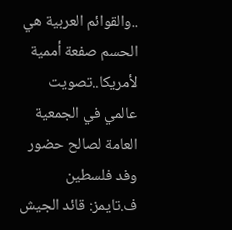..والقوائم العربية هي الحسم صفعة أممية لأمريكا..تصويت عالمي في الجمعية العامة لصالح حضور وفد فلسطين ف.تايمز: قائد الجيش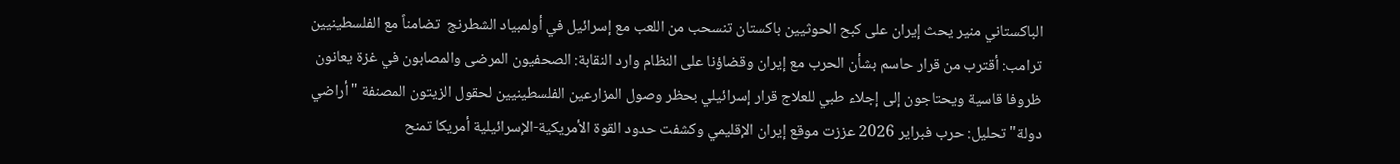الباكستاني منير يحث إيران على كبح الحوثيين باكستان تنسحب من اللعب مع إسرائيل في أولمبياد الشطرنج  تضامناً مع الفلسطينيين ترامب: أقترب من قرار حاسم بشأن الحرب مع إيران وقضاؤنا على النظام وارد النقابة: الصحفيون المرضى والمصابون في غزة يعانون ظروفا قاسية ويحتاجون إلى إجلاء طبي للعلاج قرار إسرائيلي بحظر وصول المزارعين الفلسطينيين لحقول الزيتون المصنفة "أراضي دولة" تحليل: حرب فبراير 2026 عززت موقع إيران الإقليمي وكشفت حدود القوة الأمريكية-الإسرائيلية أمريكا تمنح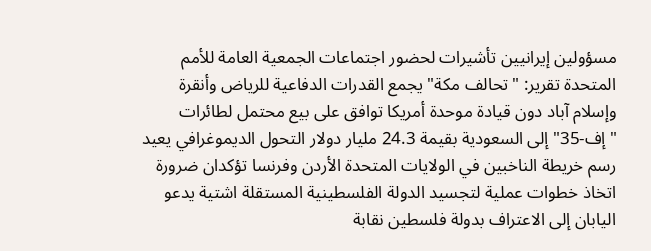مسؤولين إيرانيين تأشيرات لحضور اجتماعات الجمعية العامة للأمم المتحدة تقرير: "تحالف مكة" يجمع القدرات الدفاعية للرياض وأنقرة وإسلام آباد دون قيادة موحدة أمريكا توافق على بيع محتمل لطائرات "إف-35" إلى السعودية بقيمة 24.3 مليار دولار التحول الديموغرافي يعيد رسم خريطة الناخبين في الولايات المتحدة الأردن وفرنسا تؤكدان ضرورة اتخاذ خطوات عملية لتجسيد الدولة الفلسطينية المستقلة اشتية يدعو اليابان إلى الاعتراف بدولة فلسطين نقابة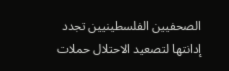الصحفيين الفلسطينيين تجدد إدانتها لتصعيد الاحتلال حملات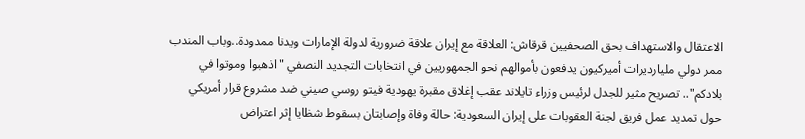الاعتقال والاستهداف بحق الصحفيين قرقاش: العلاقة مع إيران علاقة ضرورية لدولة الإمارات ويدنا ممدودة..وباب المندب ممر دولي مليارديرات أميركيون يدفعون بأموالهم نحو الجمهوريين في انتخابات التجديد النصفي "اذهبوا وموتوا في بلادكم".. تصريح مثير للجدل لرئيس وزراء تايلاند عقب إغلاق مقبرة يهودية فيتو روسي صيني ضد مشروع قرار أمريكي حول تمديد عمل فريق لجنة العقوبات على إيران السعودية: حالة وفاة وإصابتان بسقوط شظايا إثر اعتراض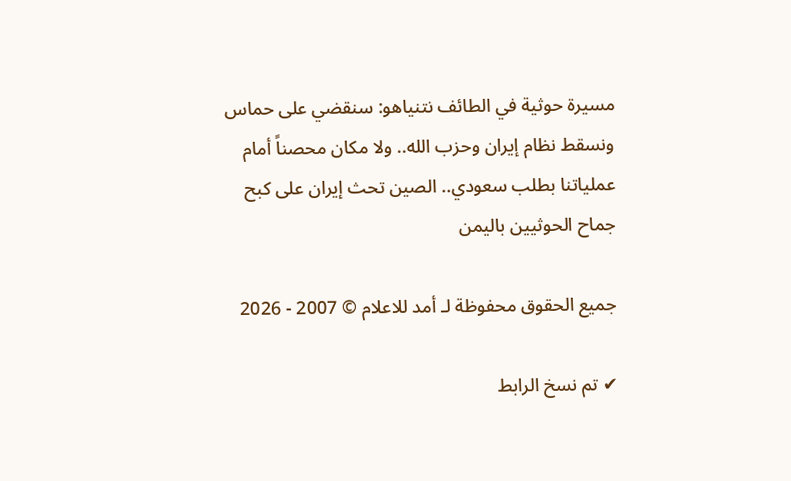مسيرة حوثية في الطائف نتنياهو: سنقضي على حماس ونسقط نظام إيران وحزب الله.. ولا مكان محصناً أمام عملياتنا بطلب سعودي.. الصين تحث إيران على كبح جماح الحوثيين باليمن

جميع الحقوق محفوظة لـ أمد للاعلام © 2007 - 2026

✔ تم نسخ الرابط